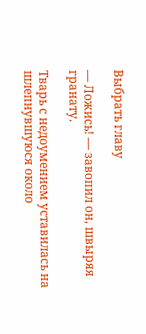Выбрать главу

— Ложись! — завопил он, швыряя гранату.

Тварь с недоумением уставилась на шлепнувшуюся около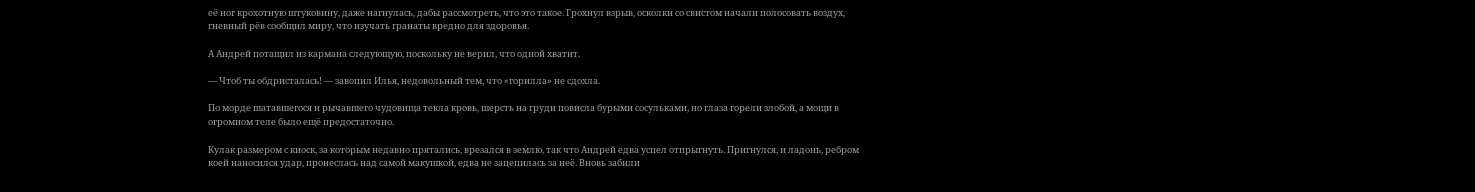её ног крохотную штуковину, даже нагнулась, дабы рассмотреть, что это такое. Грохнул взрыв, осколки со свистом начали полосовать воздух, гневный рёв сообщил миру, что изучать гранаты вредно для здоровья.

А Андрей потащил из кармана следующую, поскольку не верил, что одной хватит.

— Чтоб ты обдристалась! — завопил Илья, недовольный тем, что «горилла» не сдохла.

По морде шатавшегося и рычавшего чудовища текла кровь, шерсть на груди повисла бурыми сосульками, но глаза горели злобой, а мощи в огромном теле было ещё предостаточно.

Кулак размером с киоск, за которым недавно прятались, врезался в землю, так что Андрей едва успел отпрыгнуть. Пригнулся, и ладонь, ребром коей наносился удар, пронеслась над самой макушкой, едва не зацепилась за неё. Вновь забили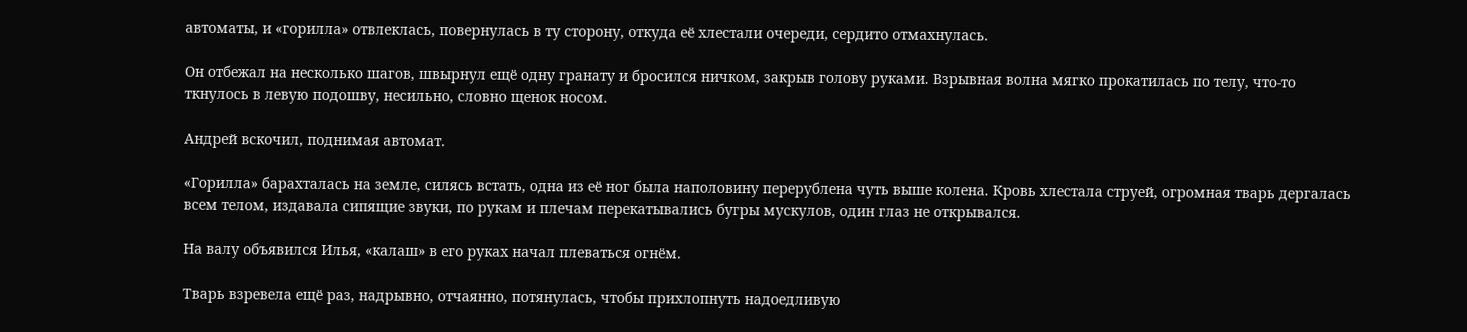автоматы, и «горилла» отвлеклась, повернулась в ту сторону, откуда её хлестали очереди, сердито отмахнулась.

Он отбежал на несколько шагов, швырнул ещё одну гранату и бросился ничком, закрыв голову руками. Взрывная волна мягко прокатилась по телу, что-то ткнулось в левую подошву, несильно, словно щенок носом.

Андрей вскочил, поднимая автомат.

«Горилла» барахталась на земле, силясь встать, одна из её ног была наполовину перерублена чуть выше колена. Кровь хлестала струей, огромная тварь дергалась всем телом, издавала сипящие звуки, по рукам и плечам перекатывались бугры мускулов, один глаз не открывался.

На валу объявился Илья, «калаш» в его руках начал плеваться огнём.

Тварь взревела ещё раз, надрывно, отчаянно, потянулась, чтобы прихлопнуть надоедливую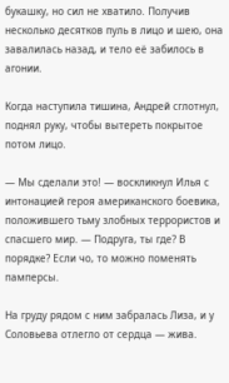букашку, но сил не хватило. Получив несколько десятков пуль в лицо и шею, она завалилась назад, и тело её забилось в агонии.

Когда наступила тишина, Андрей сглотнул, поднял руку, чтобы вытереть покрытое потом лицо.

— Мы сделали это! — воскликнул Илья с интонацией героя американского боевика, положившего тьму злобных террористов и спасшего мир. — Подруга, ты где? В порядке? Если чо, то можно поменять памперсы.

На груду рядом с ним забралась Лиза, и у Соловьева отлегло от сердца — жива.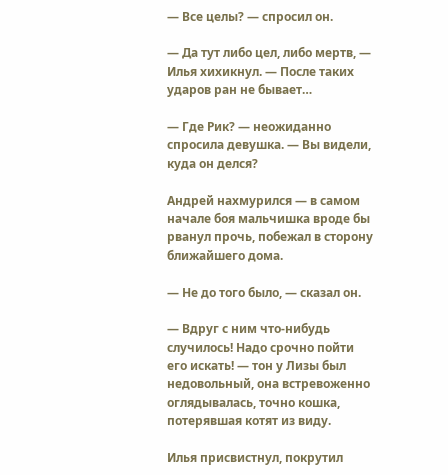— Все целы? — спросил он.

— Да тут либо цел, либо мертв, — Илья хихикнул. — После таких ударов ран не бывает…

— Где Рик? — неожиданно спросила девушка. — Вы видели, куда он делся?

Андрей нахмурился — в самом начале боя мальчишка вроде бы рванул прочь, побежал в сторону ближайшего дома.

— Не до того было, — сказал он.

— Вдруг с ним что-нибудь случилось! Надо срочно пойти его искать! — тон у Лизы был недовольный, она встревоженно оглядывалась, точно кошка, потерявшая котят из виду.

Илья присвистнул, покрутил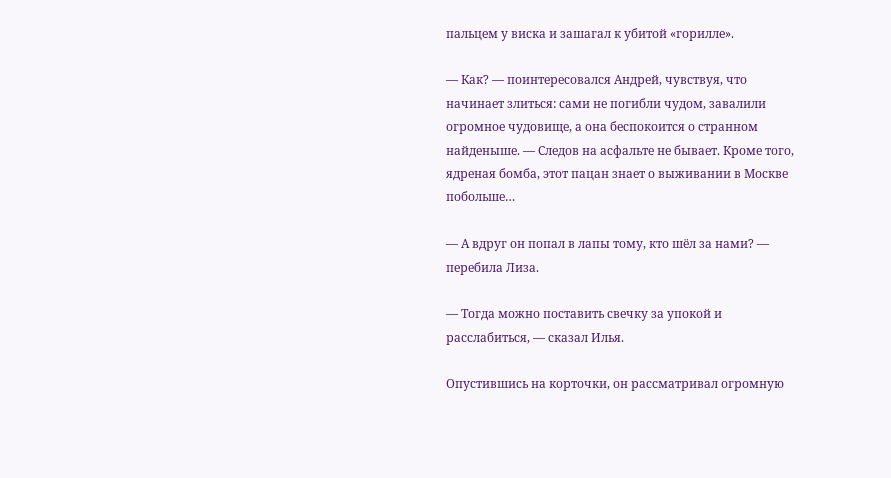пальцем у виска и зашагал к убитой «горилле».

— Как? — поинтересовался Андрей, чувствуя, что начинает злиться: сами не погибли чудом, завалили огромное чудовище, а она беспокоится о странном найденыше. — Следов на асфальте не бывает. Кроме того, ядреная бомба, этот пацан знает о выживании в Москве побольше…

— А вдруг он попал в лапы тому, кто шёл за нами? — перебила Лиза.

— Тогда можно поставить свечку за упокой и расслабиться, — сказал Илья.

Опустившись на корточки, он рассматривал огромную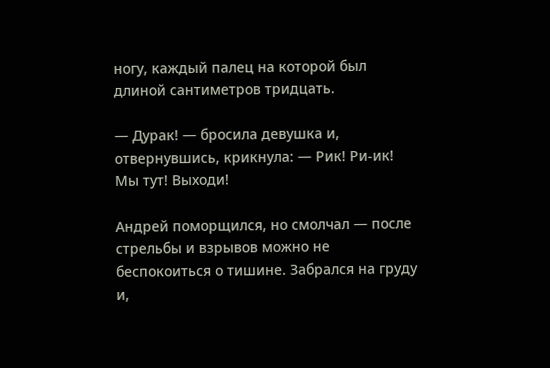ногу, каждый палец на которой был длиной сантиметров тридцать.

— Дурак! — бросила девушка и, отвернувшись, крикнула: — Рик! Ри-ик! Мы тут! Выходи!

Андрей поморщился, но смолчал — после стрельбы и взрывов можно не беспокоиться о тишине. Забрался на груду и,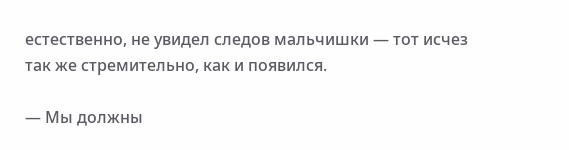естественно, не увидел следов мальчишки — тот исчез так же стремительно, как и появился.

— Мы должны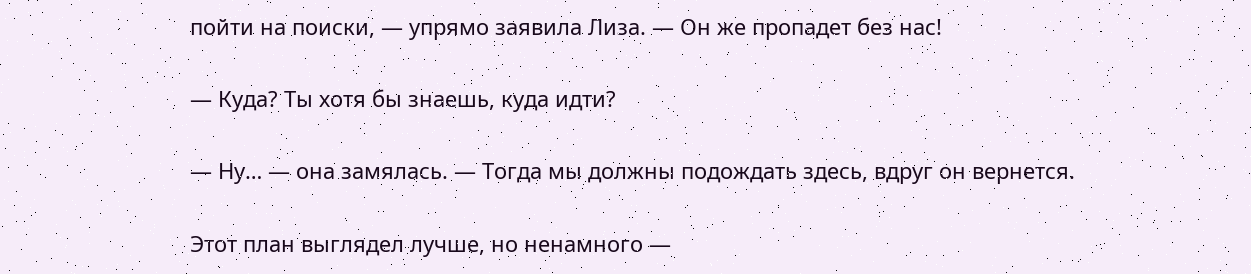пойти на поиски, — упрямо заявила Лиза. — Он же пропадет без нас!

— Куда? Ты хотя бы знаешь, куда идти?

— Ну… — она замялась. — Тогда мы должны подождать здесь, вдруг он вернется.

Этот план выглядел лучше, но ненамного —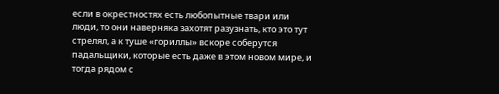если в окрестностях есть любопытные твари или люди, то они наверняка захотят разузнать, кто это тут стрелял, а к туше «гориллы» вскоре соберутся падальщики, которые есть даже в этом новом мире, и тогда рядом с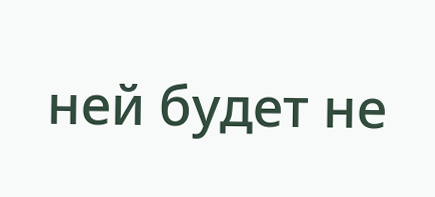ней будет не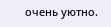очень уютно.